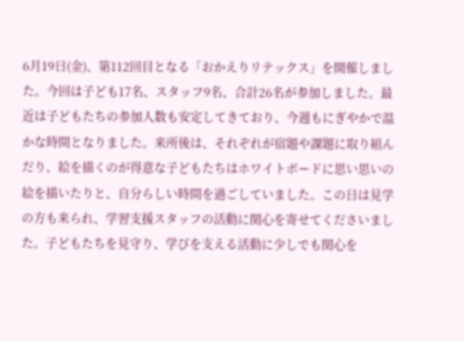6月19日(金)、第112回目となる「おかえりリテックス」を開催しました。今回は子ども17名、スタッフ9名、合計26名が参加しました。最近は子どもたちの参加人数も安定してきており、今週もにぎやかで温かな時間となりました。来所後は、それぞれが宿題や課題に取り組んだり、絵を描くのが得意な子どもたちはホワイトボードに思い思いの絵を描いたりと、自分らしい時間を過ごしていました。この日は見学の方も来られ、学習支援スタッフの活動に関心を寄せてくださいました。子どもたちを見守り、学びを支える活動に少しでも関心を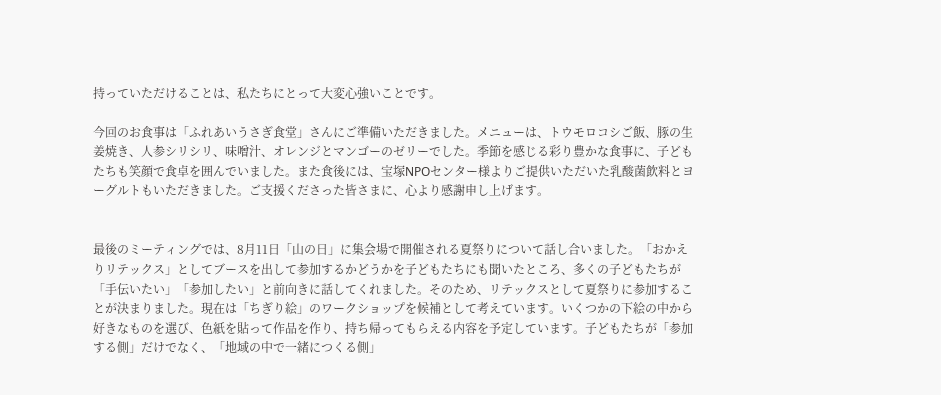持っていただけることは、私たちにとって大変心強いことです。

今回のお食事は「ふれあいうさぎ食堂」さんにご準備いただきました。メニューは、トウモロコシご飯、豚の生姜焼き、人参シリシリ、味噌汁、オレンジとマンゴーのゼリーでした。季節を感じる彩り豊かな食事に、子どもたちも笑顔で食卓を囲んでいました。また食後には、宝塚NPOセンター様よりご提供いただいた乳酸菌飲料とヨーグルトもいただきました。ご支援くださった皆さまに、心より感謝申し上げます。


最後のミーティングでは、8月11日「山の日」に集会場で開催される夏祭りについて話し合いました。「おかえりリテックス」としてブースを出して参加するかどうかを子どもたちにも聞いたところ、多くの子どもたちが「手伝いたい」「参加したい」と前向きに話してくれました。そのため、リテックスとして夏祭りに参加することが決まりました。現在は「ちぎり絵」のワークショップを候補として考えています。いくつかの下絵の中から好きなものを選び、色紙を貼って作品を作り、持ち帰ってもらえる内容を予定しています。子どもたちが「参加する側」だけでなく、「地域の中で一緒につくる側」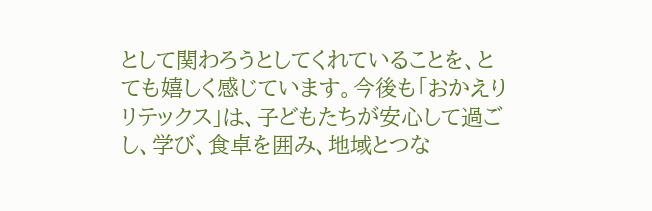として関わろうとしてくれていることを、とても嬉しく感じています。今後も「おかえりリテックス」は、子どもたちが安心して過ごし、学び、食卓を囲み、地域とつな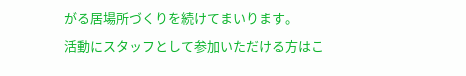がる居場所づくりを続けてまいります。
活動にスタッフとして参加いただける方はこ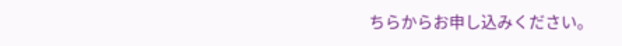ちらからお申し込みください。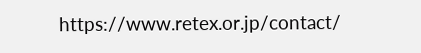https://www.retex.or.jp/contact/